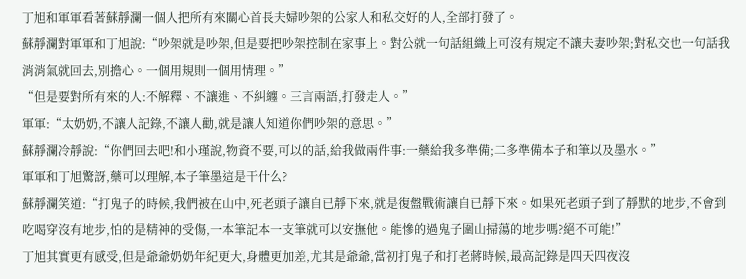丁旭和軍軍看著蘇靜瀾一個人把所有來關心首長夫婦吵架的公家人和私交好的人,全部打發了。
蘇靜瀾對軍軍和丁旭說:“吵架就是吵架,但是要把吵架控制在家事上。對公就一句話組織上可沒有規定不讓夫妻吵架;對私交也一句話我消消氣就回去,別擔心。一個用規則一個用情理。”
“但是要對所有來的人:不解釋、不讓進、不糾纏。三言兩語,打發走人。”
軍軍:“太奶奶,不讓人記錄,不讓人勸,就是讓人知道你們吵架的意思。”
蘇靜瀾冷靜說:“你們回去吧!和小瑾說,物資不要,可以的話,給我做兩件事:一藥給我多準備;二多準備本子和筆以及墨水。”
軍軍和丁旭驚訝,藥可以理解,本子筆墨這是干什么?
蘇靜瀾笑道:“打鬼子的時候,我們被在山中,死老頭子讓自已靜下來,就是復盤戰術讓自已靜下來。如果死老頭子到了靜默的地步,不會到吃喝穿沒有地步,怕的是精神的受傷,一本筆記本一支筆就可以安撫他。能慘的過鬼子圍山掃蕩的地步嗎?絕不可能!”
丁旭其實更有感受,但是爺爺奶奶年紀更大,身體更加差,尤其是爺爺,當初打鬼子和打老蔣時候,最高記錄是四天四夜沒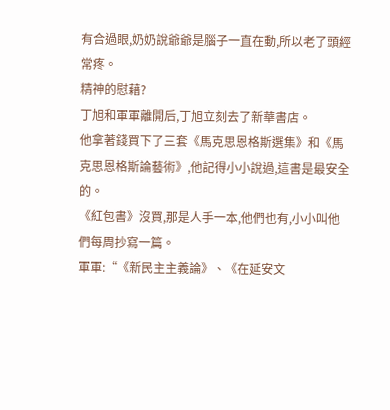有合過眼,奶奶說爺爺是腦子一直在動,所以老了頭經常疼。
精神的慰藉?
丁旭和軍軍離開后,丁旭立刻去了新華書店。
他拿著錢買下了三套《馬克思恩格斯選集》和《馬克思恩格斯論藝術》,他記得小小說過,這書是最安全的。
《紅包書》沒買,那是人手一本,他們也有,小小叫他們每周抄寫一篇。
軍軍:“《新民主主義論》、《在延安文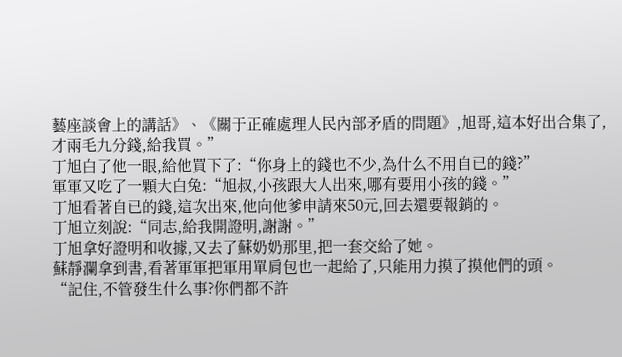藝座談會上的講話》、《關于正確處理人民內部矛盾的問題》,旭哥,這本好出合集了,才兩毛九分錢,給我買。”
丁旭白了他一眼,給他買下了:“你身上的錢也不少,為什么不用自已的錢?”
軍軍又吃了一顆大白兔:“旭叔,小孩跟大人出來,哪有要用小孩的錢。”
丁旭看著自已的錢,這次出來,他向他爹申請來50元,回去還要報銷的。
丁旭立刻說:“同志,給我開證明,謝謝。”
丁旭拿好證明和收據,又去了蘇奶奶那里,把一套交給了她。
蘇靜瀾拿到書,看著軍軍把軍用單肩包也一起給了,只能用力摸了摸他們的頭。
“記住,不管發生什么事?你們都不許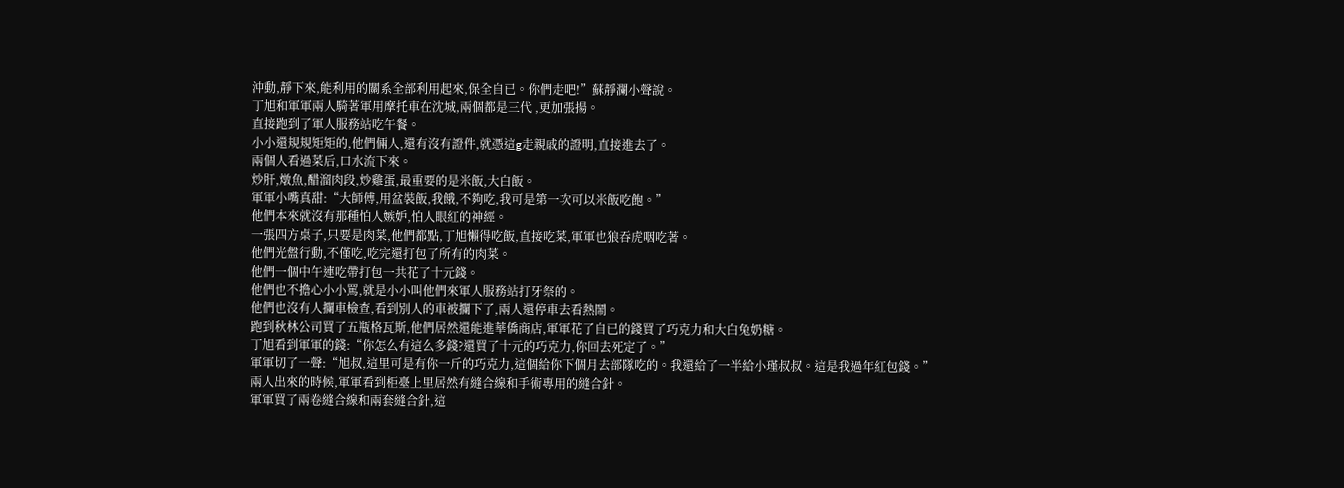沖動,靜下來,能利用的關系全部利用起來,保全自已。你們走吧!”蘇靜瀾小聲說。
丁旭和軍軍兩人騎著軍用摩托車在沈城,兩個都是三代 ,更加張揚。
直接跑到了軍人服務站吃午餐。
小小還規規矩矩的,他們倆人,還有沒有證件,就憑這g走親戚的證明,直接進去了。
兩個人看過菜后,口水流下來。
炒肝,燉魚,醋溜肉段,炒雞蛋,最重要的是米飯,大白飯。
軍軍小嘴真甜:“大師傅,用盆裝飯,我餓,不夠吃,我可是第一次可以米飯吃飽。”
他們本來就沒有那種怕人嫉妒,怕人眼紅的神經。
一張四方桌子,只要是肉菜,他們都點,丁旭懶得吃飯,直接吃菜,軍軍也狼吞虎咽吃著。
他們光盤行動,不僅吃,吃完還打包了所有的肉菜。
他們一個中午連吃帶打包一共花了十元錢。
他們也不擔心小小罵,就是小小叫他們來軍人服務站打牙祭的。
他們也沒有人攔車檢查,看到別人的車被攔下了,兩人還停車去看熱鬧。
跑到秋林公司買了五瓶格瓦斯,他們居然還能進華僑商店,軍軍花了自已的錢買了巧克力和大白兔奶糖。
丁旭看到軍軍的錢:“你怎么有這么多錢?還買了十元的巧克力,你回去死定了。”
軍軍切了一聲:“旭叔,這里可是有你一斤的巧克力,這個給你下個月去部隊吃的。我還給了一半給小瑾叔叔。這是我過年紅包錢。”
兩人出來的時候,軍軍看到柜臺上里居然有縫合線和手術專用的縫合針。
軍軍買了兩卷縫合線和兩套縫合針,這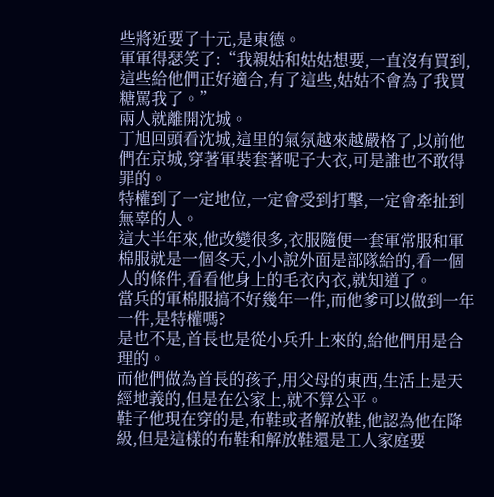些將近要了十元,是東德。
軍軍得瑟笑了:“我親姑和姑姑想要,一直沒有買到,這些給他們正好適合,有了這些,姑姑不會為了我買糖罵我了。”
兩人就離開沈城。
丁旭回頭看沈城,這里的氣氛越來越嚴格了,以前他們在京城,穿著軍裝套著呢子大衣,可是誰也不敢得罪的。
特權到了一定地位,一定會受到打擊,一定會牽扯到無辜的人。
這大半年來,他改變很多,衣服隨便一套軍常服和軍棉服就是一個冬天,小小說外面是部隊給的,看一個人的條件,看看他身上的毛衣內衣,就知道了。
當兵的軍棉服搞不好幾年一件,而他爹可以做到一年一件,是特權嗎?
是也不是,首長也是從小兵升上來的,給他們用是合理的。
而他們做為首長的孩子,用父母的東西,生活上是天經地義的,但是在公家上,就不算公平。
鞋子他現在穿的是,布鞋或者解放鞋,他認為他在降級,但是這樣的布鞋和解放鞋還是工人家庭要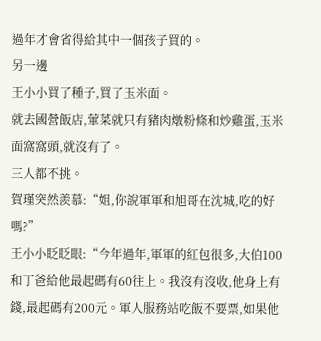過年才會省得給其中一個孩子買的。
另一邊
王小小買了種子,買了玉米面。
就去國營飯店,葷菜就只有豬肉燉粉條和炒雞蛋,玉米面窩窩頭,就沒有了。
三人都不挑。
賀瑾突然羨慕:“姐,你說軍軍和旭哥在沈城,吃的好嗎?”
王小小眨眨眼:“今年過年,軍軍的紅包很多,大伯100和丁爸給他最起碼有60往上。我沒有沒收,他身上有錢,最起碼有200元。軍人服務站吃飯不要票,如果他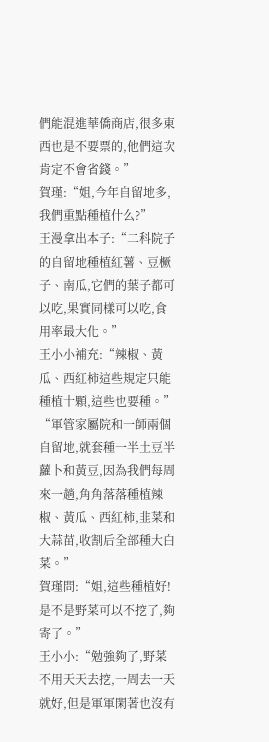們能混進華僑商店,很多東西也是不要票的,他們這次肯定不會省錢。”
賀瑾:“姐,今年自留地多,我們重點種植什么?”
王漫拿出本子:“二科院子的自留地種植紅薯、豆橛子、南瓜,它們的葉子都可以吃,果實同樣可以吃,食用率最大化。”
王小小補充:“辣椒、黃瓜、西紅柿這些規定只能種植十顆,這些也要種。”
“軍管家屬院和一師兩個自留地,就套種一半土豆半蘿卜和黃豆,因為我們每周來一趟,角角落落種植辣椒、黃瓜、西紅柿,韭菜和大蒜苗,收割后全部種大白菜。”
賀瑾問:“姐,這些種植好!是不是野菜可以不挖了,夠寄了。”
王小小:“勉強夠了,野菜不用天天去挖,一周去一天就好,但是軍軍閑著也沒有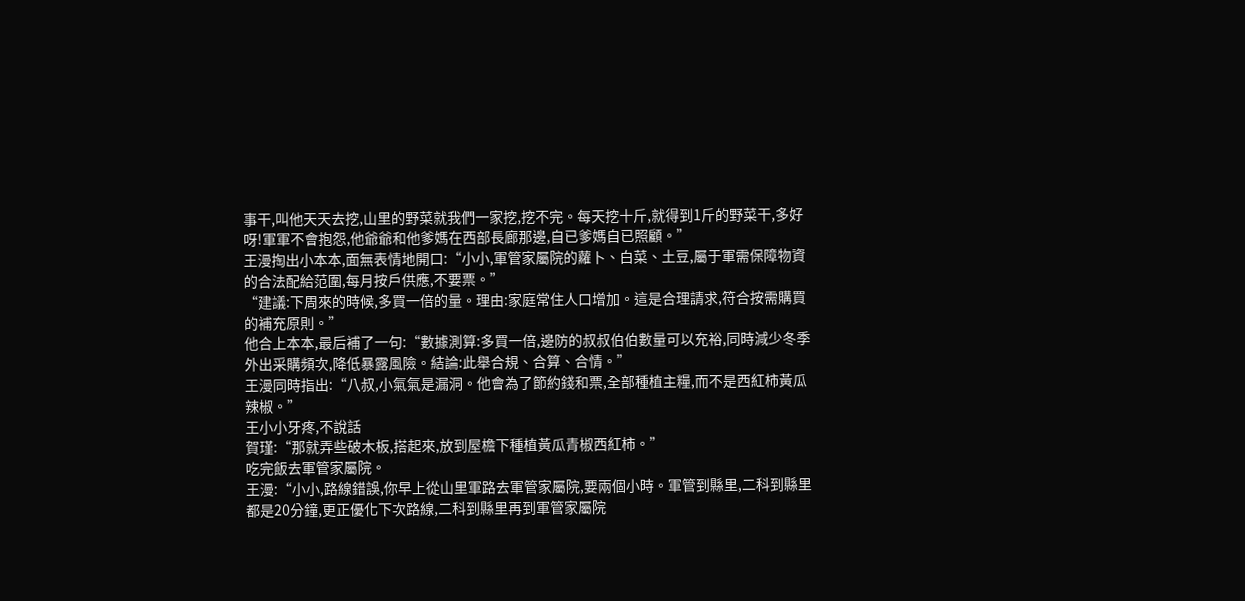事干,叫他天天去挖,山里的野菜就我們一家挖,挖不完。每天挖十斤,就得到1斤的野菜干,多好呀!軍軍不會抱怨,他爺爺和他爹媽在西部長廊那邊,自已爹媽自已照顧。”
王漫掏出小本本,面無表情地開口:“小小,軍管家屬院的蘿卜、白菜、土豆,屬于軍需保障物資的合法配給范圍,每月按戶供應,不要票。”
“建議:下周來的時候,多買一倍的量。理由:家庭常住人口增加。這是合理請求,符合按需購買的補充原則。”
他合上本本,最后補了一句:“數據測算:多買一倍,邊防的叔叔伯伯數量可以充裕,同時減少冬季外出采購頻次,降低暴露風險。結論:此舉合規、合算、合情。”
王漫同時指出:“八叔,小氣氣是漏洞。他會為了節約錢和票,全部種植主糧,而不是西紅柿黃瓜辣椒。”
王小小牙疼,不說話
賀瑾:“那就弄些破木板,搭起來,放到屋檐下種植黃瓜青椒西紅柿。”
吃完飯去軍管家屬院。
王漫:“小小,路線錯誤,你早上從山里軍路去軍管家屬院,要兩個小時。軍管到縣里,二科到縣里都是20分鐘,更正優化下次路線,二科到縣里再到軍管家屬院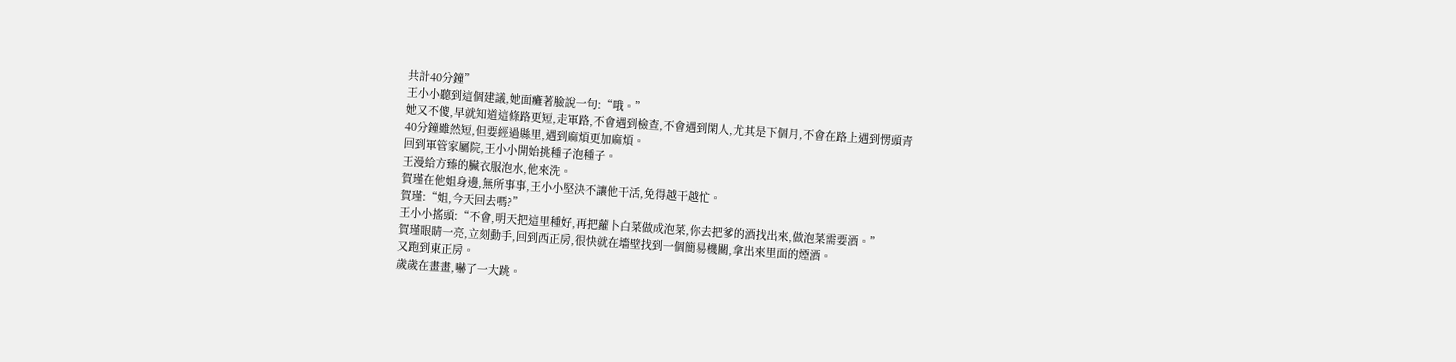共計40分鐘”
王小小聽到這個建議,她面癱著臉說一句:“哦。”
她又不傻,早就知道這條路更短,走軍路,不會遇到檢查,不會遇到閑人,尤其是下個月,不會在路上遇到愣頭青
40分鐘雖然短,但要經過縣里,遇到麻煩更加麻煩。
回到軍管家屬院,王小小開始挑種子泡種子。
王漫給方臻的臟衣服泡水,他來洗。
賀瑾在他姐身邊,無所事事,王小小堅決不讓他干活,免得越干越忙。
賀瑾:“姐,今天回去嗎?”
王小小搖頭:“不會,明天把這里種好,再把蘿卜白菜做成泡菜,你去把爹的酒找出來,做泡菜需要酒。”
賀瑾眼睛一亮,立刻動手,回到西正房,很快就在墻壁找到一個簡易機關,拿出來里面的煙酒。
又跑到東正房。
歲歲在畫畫,嚇了一大跳。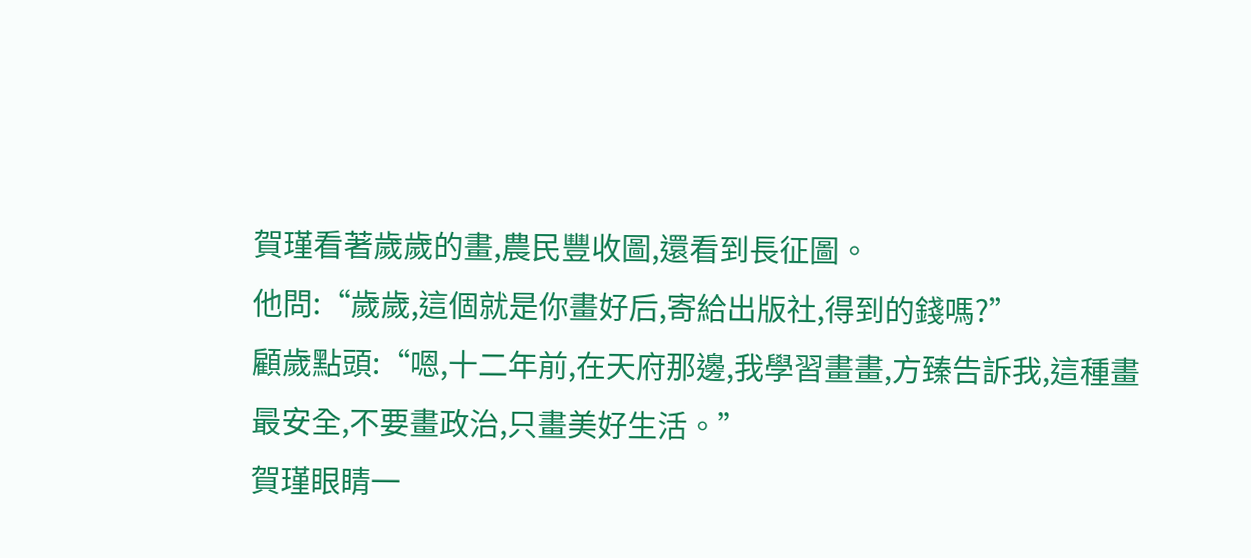賀瑾看著歲歲的畫,農民豐收圖,還看到長征圖。
他問:“歲歲,這個就是你畫好后,寄給出版社,得到的錢嗎?”
顧歲點頭:“嗯,十二年前,在天府那邊,我學習畫畫,方臻告訴我,這種畫最安全,不要畫政治,只畫美好生活。”
賀瑾眼睛一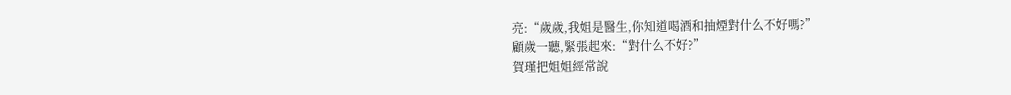亮:“歲歲,我姐是醫生,你知道喝酒和抽煙對什么不好嗎?”
顧歲一聽,緊張起來:“對什么不好?”
賀瑾把姐姐經常說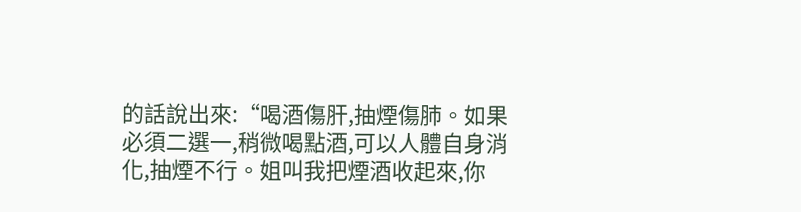的話說出來:“喝酒傷肝,抽煙傷肺。如果必須二選一,稍微喝點酒,可以人體自身消化,抽煙不行。姐叫我把煙酒收起來,你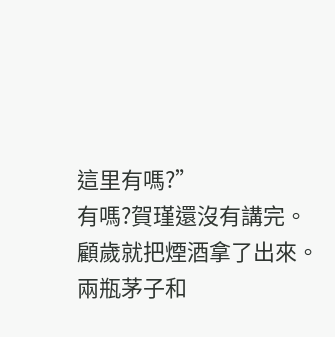這里有嗎?”
有嗎?賀瑾還沒有講完。
顧歲就把煙酒拿了出來。
兩瓶茅子和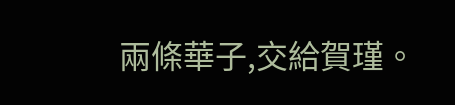兩條華子,交給賀瑾。